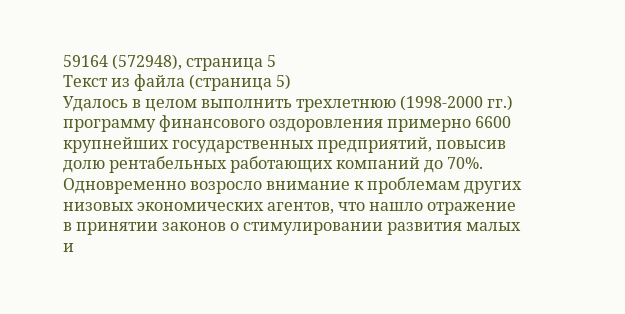59164 (572948), страница 5
Текст из файла (страница 5)
Удалось в целом выполнить трехлетнюю (1998-2000 гг.) программу финансового оздоровления примерно 6600 крупнейших государственных предприятий, повысив долю рентабельных работающих компаний до 70%. Одновременно возросло внимание к проблемам других низовых экономических агентов, что нашло отражение в принятии законов о стимулировании развития малых и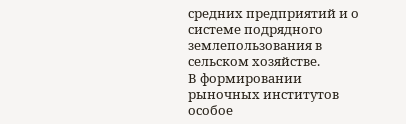средних предприятий и о системе подрядного землепользования в сельском хозяйстве.
В формировании рыночных институтов особое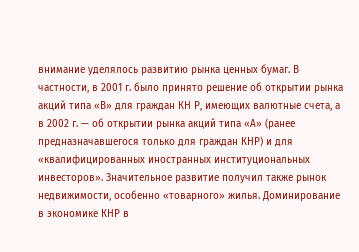внимание уделялось развитию рынка ценных бумаг. В частности, в 2001 г. было принято решение об открытии рынка акций типа «В» для граждан КН Р, имеющих валютные счета, а в 2002 г. — об открытии рынка акций типа «А» (ранее предназначавшегося только для граждан КНР) и для «квалифицированных иностранных институциональных инвесторов». Значительное развитие получил также рынок недвижимости, особенно «товарного» жилья. Доминирование в экономике КНР в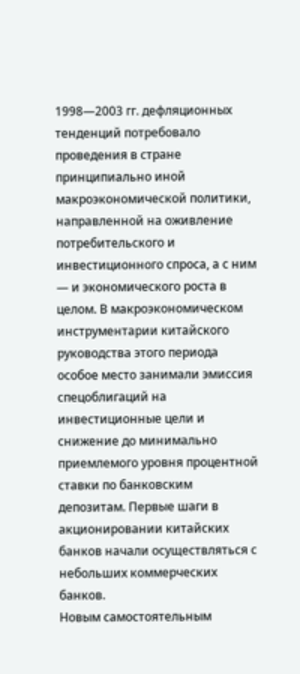1998—2003 гг. дефляционных тенденций потребовало проведения в стране принципиально иной макроэкономической политики, направленной на оживление потребительского и инвестиционного спроса, а с ним — и экономического роста в целом. В макроэкономическом инструментарии китайского руководства этого периода особое место занимали эмиссия спецоблигаций на инвестиционные цели и снижение до минимально приемлемого уровня процентной ставки по банковским депозитам. Первые шаги в акционировании китайских банков начали осуществляться с небольших коммерческих банков.
Новым самостоятельным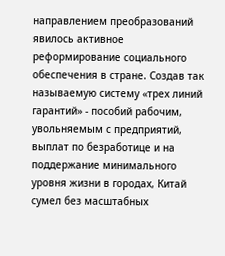направлением преобразований явилось активное реформирование социального обеспечения в стране. Создав так называемую систему «трех линий гарантий» - пособий рабочим, увольняемым с предприятий, выплат по безработице и на поддержание минимального уровня жизни в городах, Китай сумел без масштабных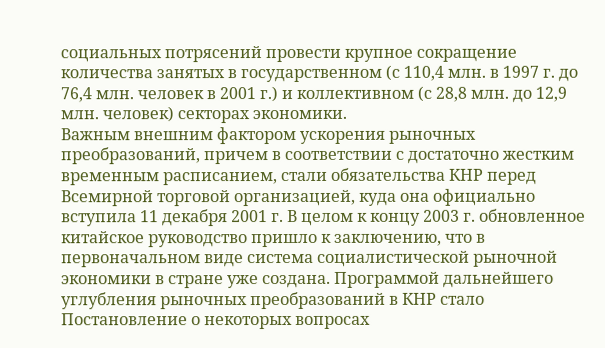социальных потрясений провести крупное сокращение количества занятых в государственном (с 110,4 млн. в 1997 г. до 76,4 млн. человек в 2001 г.) и коллективном (с 28,8 млн. до 12,9 млн. человек) секторах экономики.
Важным внешним фактором ускорения рыночных преобразований, причем в соответствии с достаточно жестким временным расписанием, стали обязательства КНР перед Всемирной торговой организацией, куда она официально вступила 11 декабря 2001 г. В целом к концу 2003 г. обновленное китайское руководство пришло к заключению, что в первоначальном виде система социалистической рыночной экономики в стране уже создана. Программой дальнейшего углубления рыночных преобразований в КНР стало Постановление о некоторых вопросах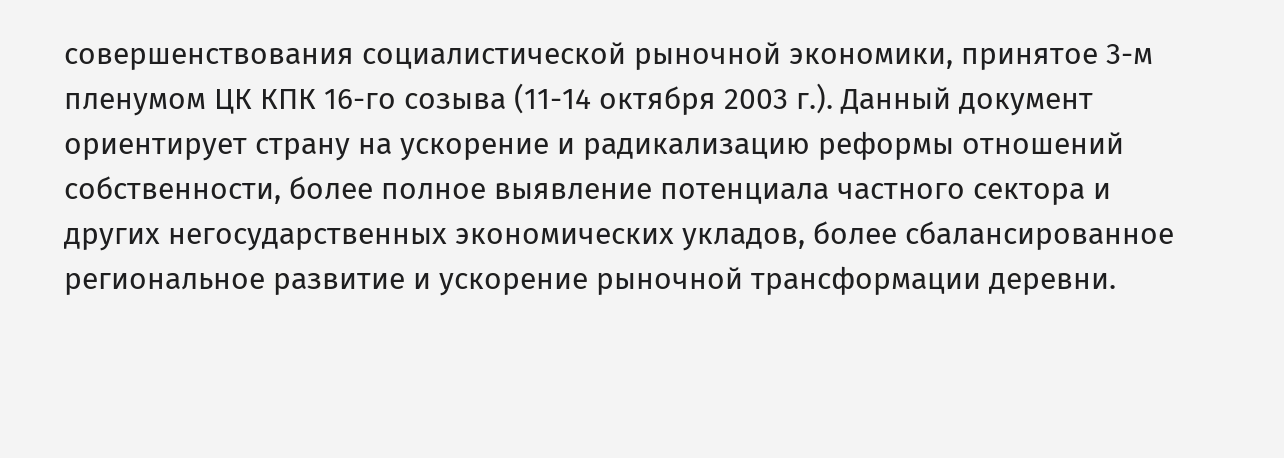совершенствования социалистической рыночной экономики, принятое 3-м пленумом ЦК КПК 16-го созыва (11-14 октября 2003 г.). Данный документ ориентирует страну на ускорение и радикализацию реформы отношений собственности, более полное выявление потенциала частного сектора и других негосударственных экономических укладов, более сбалансированное региональное развитие и ускорение рыночной трансформации деревни.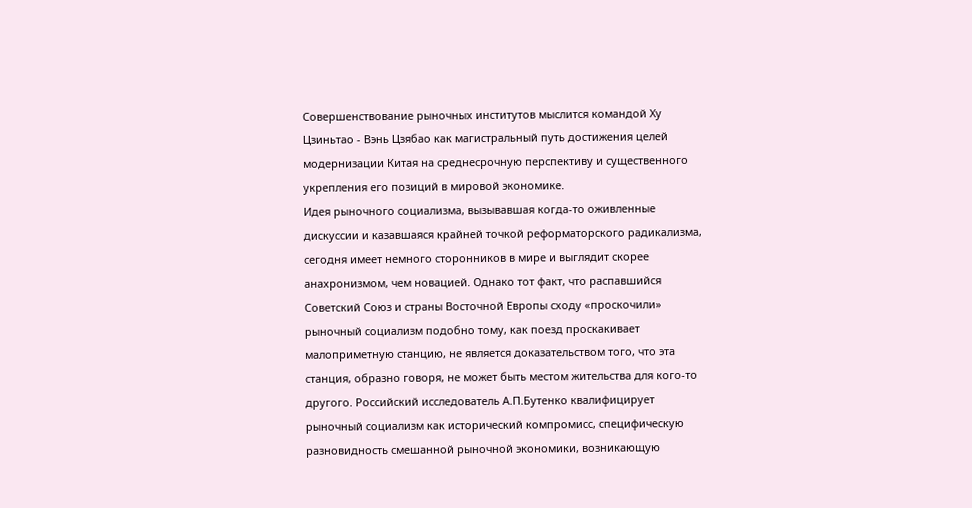Совершенствование рыночных институтов мыслится командой Ху Цзиньтао - Вэнь Цзябао как магистральный путь достижения целей модернизации Китая на среднесрочную перспективу и существенного укрепления его позиций в мировой экономике.
Идея рыночного социализма, вызывавшая когда-то оживленные дискуссии и казавшаяся крайней точкой реформаторского радикализма, сегодня имеет немного сторонников в мире и выглядит скорее анахронизмом, чем новацией. Однако тот факт, что распавшийся Советский Союз и страны Восточной Европы сходу «проскочили» рыночный социализм подобно тому, как поезд проскакивает малоприметную станцию, не является доказательством того, что эта станция, образно говоря, не может быть местом жительства для кого-то другого. Российский исследователь А.П.Бутенко квалифицирует рыночный социализм как исторический компромисс, специфическую разновидность смешанной рыночной экономики, возникающую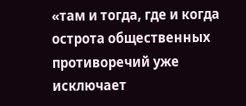«там и тогда, где и когда острота общественных противоречий уже исключает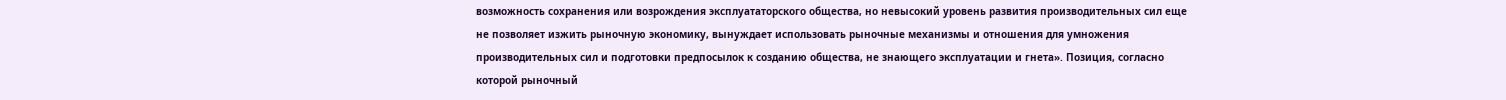возможность сохранения или возрождения эксплуататорского общества, но невысокий уровень развития производительных сил еще не позволяет изжить рыночную экономику, вынуждает использовать рыночные механизмы и отношения для умножения производительных сил и подготовки предпосылок к созданию общества, не знающего эксплуатации и гнета». Позиция, согласно которой рыночный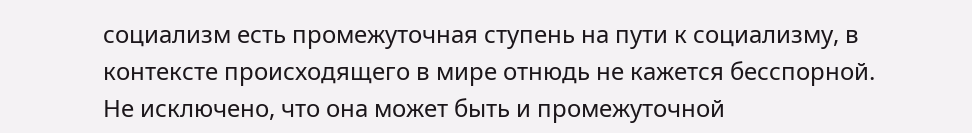социализм есть промежуточная ступень на пути к социализму, в контексте происходящего в мире отнюдь не кажется бесспорной. Не исключено, что она может быть и промежуточной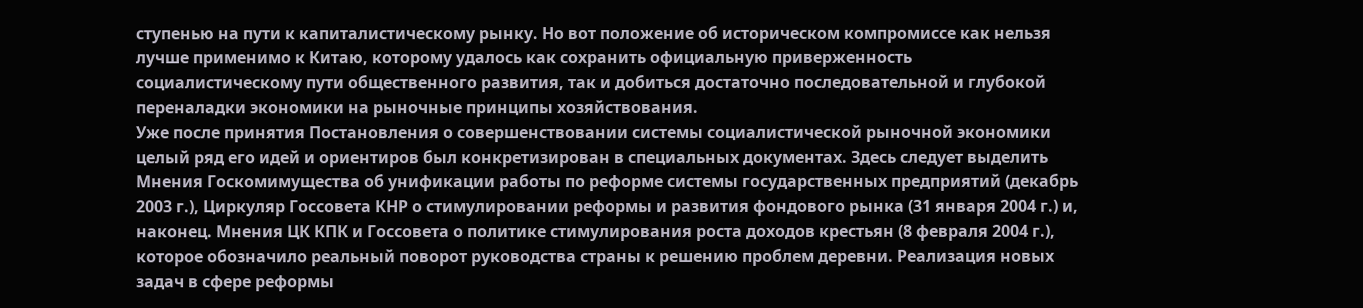ступенью на пути к капиталистическому рынку. Но вот положение об историческом компромиссе как нельзя лучше применимо к Китаю, которому удалось как сохранить официальную приверженность социалистическому пути общественного развития, так и добиться достаточно последовательной и глубокой переналадки экономики на рыночные принципы хозяйствования.
Уже после принятия Постановления о совершенствовании системы социалистической рыночной экономики целый ряд его идей и ориентиров был конкретизирован в специальных документах. Здесь следует выделить Мнения Госкомимущества об унификации работы по реформе системы государственных предприятий (декабрь 2003 г.), Циркуляр Госсовета КНР о стимулировании реформы и развития фондового рынка (31 января 2004 г.) и, наконец. Мнения ЦК КПК и Госсовета о политике стимулирования роста доходов крестьян (8 февраля 2004 г.), которое обозначило реальный поворот руководства страны к решению проблем деревни. Реализация новых задач в сфере реформы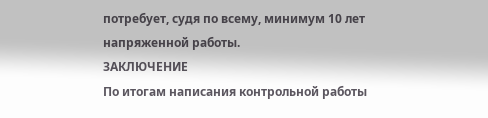потребует, судя по всему, минимум 10 лет напряженной работы.
ЗАКЛЮЧЕНИЕ
По итогам написания контрольной работы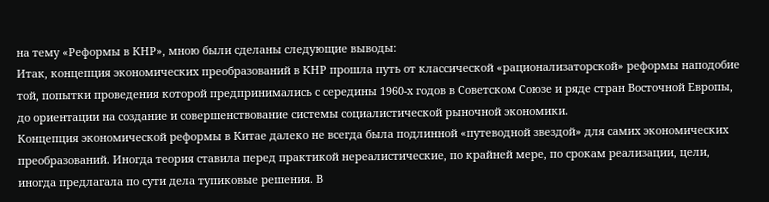на тему «Реформы в КНР», мною были сделаны следующие выводы:
Итак, концепция экономических преобразований в КНР прошла путь от классической «рационализаторской» реформы наподобие той, попытки проведения которой предпринимались с середины 1960-х годов в Советском Союзе и ряде стран Восточной Европы, до ориентации на создание и совершенствование системы социалистической рыночной экономики.
Концепция экономической реформы в Китае далеко не всегда была подлинной «путеводной звездой» для самих экономических преобразований. Иногда теория ставила перед практикой нереалистические, по крайней мере, по срокам реализации, цели, иногда предлагала по сути дела тупиковые решения. В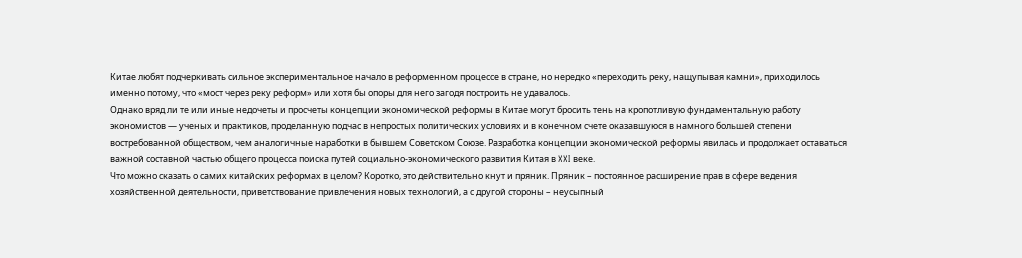Китае любят подчеркивать сильное экспериментальное начало в реформенном процессе в стране, но нередко «переходить реку, нащупывая камни», приходилось именно потому, что «мост через реку реформ» или хотя бы опоры для него загодя построить не удавалось.
Однако вряд ли те или иные недочеты и просчеты концепции экономической реформы в Китае могут бросить тень на кропотливую фундаментальную работу экономистов — ученых и практиков, проделанную подчас в непростых политических условиях и в конечном счете оказавшуюся в намного большей степени востребованной обществом, чем аналогичные наработки в бывшем Советском Союзе. Разработка концепции экономической реформы явилась и продолжает оставаться важной составной частью общего процесса поиска путей социально-экономического развития Китая в XXI веке.
Что можно сказать о самих китайских реформах в целом? Коротко, это действительно кнут и пряник. Пряник – постоянное расширение прав в сфере ведения хозяйственной деятельности, приветствование привлечения новых технологий, а с другой стороны – неусыпный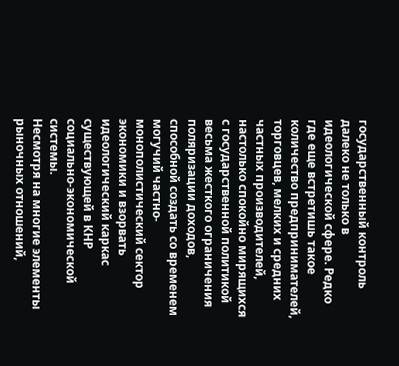государственный контроль далеко не только в идеологической сфере. Редко где еще встретишь такое количество предпринимателей, торговцев, мелких и средних частных производителей, настолько спокойно мирящихся с государственной политикой весьма жесткого ограничения поляризации доходов, способной создать со временем могучий частно-монополистический сектор экономики и взорвать идеологический каркас существующей в КНР социально-экономической системы.
Несмотря на многие элементы рыночных отношений,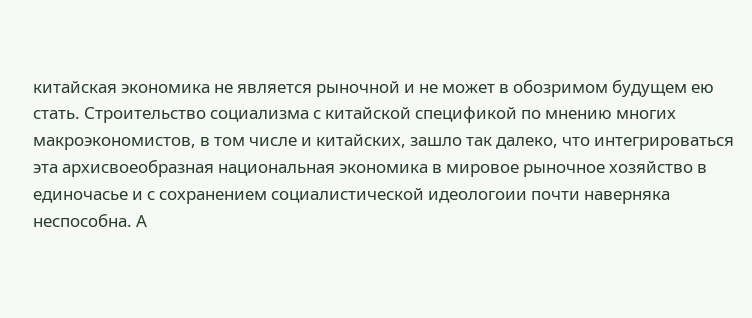китайская экономика не является рыночной и не может в обозримом будущем ею стать. Строительство социализма с китайской спецификой по мнению многих макроэкономистов, в том числе и китайских, зашло так далеко, что интегрироваться эта архисвоеобразная национальная экономика в мировое рыночное хозяйство в единочасье и с сохранением социалистической идеологоии почти наверняка неспособна. А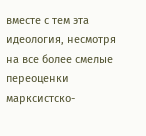вместе с тем эта идеология, несмотря на все более смелые переоценки марксистско-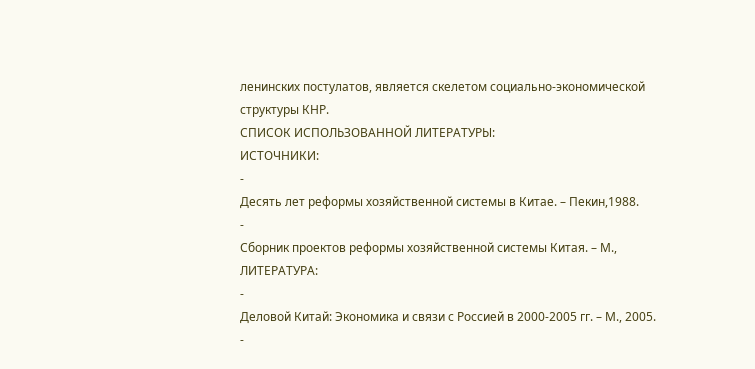ленинских постулатов, является скелетом социально-экономической структуры КНР.
СПИСОК ИСПОЛЬЗОВАННОЙ ЛИТЕРАТУРЫ:
ИСТОЧНИКИ:
-
Десять лет реформы хозяйственной системы в Китае. – Пекин,1988.
-
Сборник проектов реформы хозяйственной системы Китая. – М.,
ЛИТЕРАТУРА:
-
Деловой Китай: Экономика и связи с Россией в 2000-2005 гг. – М., 2005.
-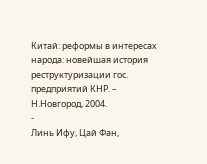Китай: реформы в интересах народа: новейшая история реструктуризации гос. предприятий КНР. – Н.Новгород, 2004.
-
Линь Ифу, Цай Фан,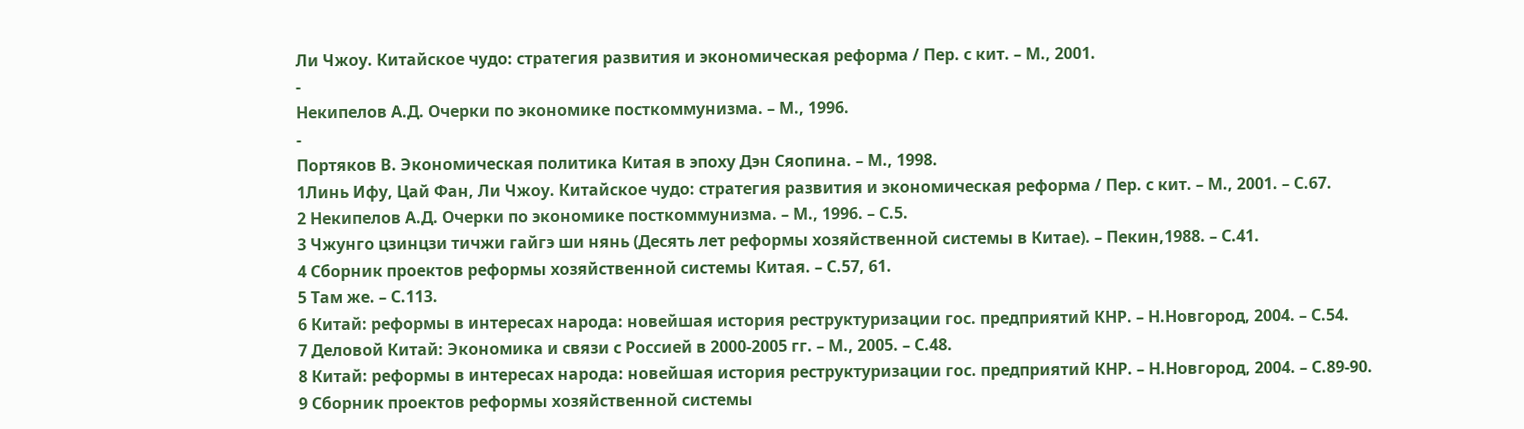Ли Чжоу. Китайское чудо: стратегия развития и экономическая реформа / Пер. с кит. – М., 2001.
-
Некипелов А.Д. Очерки по экономике посткоммунизма. – М., 1996.
-
Портяков В. Экономическая политика Китая в эпоху Дэн Сяопина. – М., 1998.
1Линь Ифу, Цай Фан, Ли Чжоу. Китайское чудо: стратегия развития и экономическая реформа / Пер. с кит. – М., 2001. – С.67.
2 Некипелов А.Д. Очерки по экономике посткоммунизма. – М., 1996. – С.5.
3 Чжунго цзинцзи тичжи гайгэ ши нянь (Десять лет реформы хозяйственной системы в Китае). – Пекин,1988. – С.41.
4 Сборник проектов реформы хозяйственной системы Китая. – С.57, 61.
5 Там же. – С.113.
6 Китай: реформы в интересах народа: новейшая история реструктуризации гос. предприятий КНР. – Н.Новгород, 2004. – С.54.
7 Деловой Китай: Экономика и связи с Россией в 2000-2005 гг. – М., 2005. – С.48.
8 Китай: реформы в интересах народа: новейшая история реструктуризации гос. предприятий КНР. – Н.Новгород, 2004. – С.89-90.
9 Сборник проектов реформы хозяйственной системы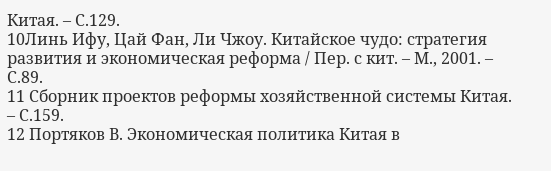Китая. – С.129.
10Линь Ифу, Цай Фан, Ли Чжоу. Китайское чудо: стратегия развития и экономическая реформа / Пер. с кит. – М., 2001. – С.89.
11 Сборник проектов реформы хозяйственной системы Китая. – С.159.
12 Портяков В. Экономическая политика Китая в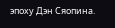эпоху Дэн Сяопина.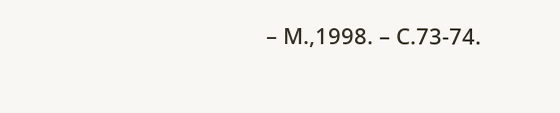– М.,1998. – С.73-74.